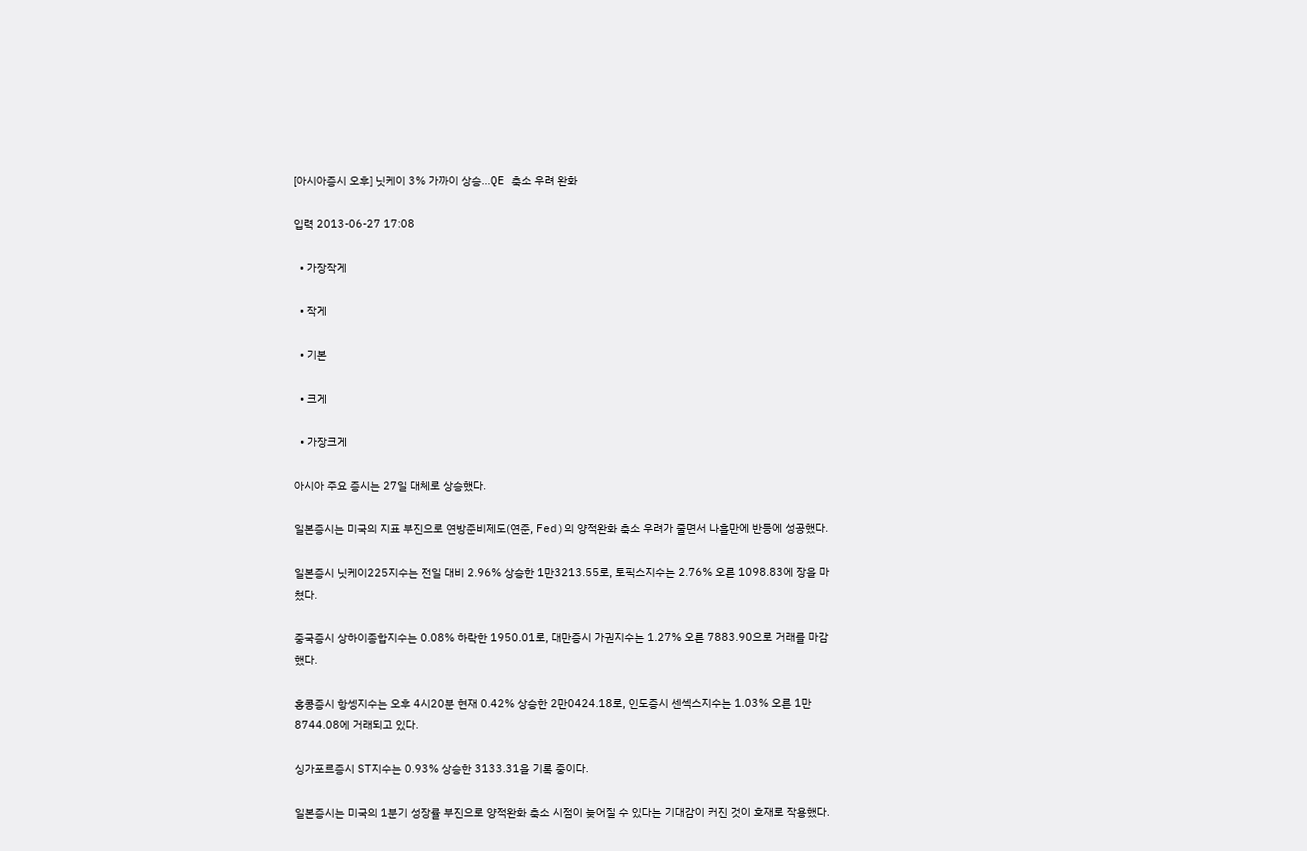[아시아증시 오후] 닛케이 3% 가까이 상승…QE 축소 우려 완화

입력 2013-06-27 17:08

  • 가장작게

  • 작게

  • 기본

  • 크게

  • 가장크게

아시아 주요 증시는 27일 대체로 상승했다.

일본증시는 미국의 지표 부진으로 연방준비제도(연준, Fed)의 양적완화 축소 우려가 줄면서 나흘만에 반등에 성공했다.

일본증시 닛케이225지수는 전일 대비 2.96% 상승한 1만3213.55로, 토픽스지수는 2.76% 오른 1098.83에 장을 마쳤다.

중국증시 상하이종합지수는 0.08% 하락한 1950.01로, 대만증시 가권지수는 1.27% 오른 7883.90으로 거래를 마감했다.

홍콩증시 항셍지수는 오후 4시20분 현재 0.42% 상승한 2만0424.18로, 인도증시 센섹스지수는 1.03% 오른 1만8744.08에 거래되고 있다.

싱가포르증시 ST지수는 0.93% 상승한 3133.31을 기록 중이다.

일본증시는 미국의 1분기 성장률 부진으로 양적완화 축소 시점이 늦어질 수 있다는 기대감이 커진 것이 호재로 작용했다.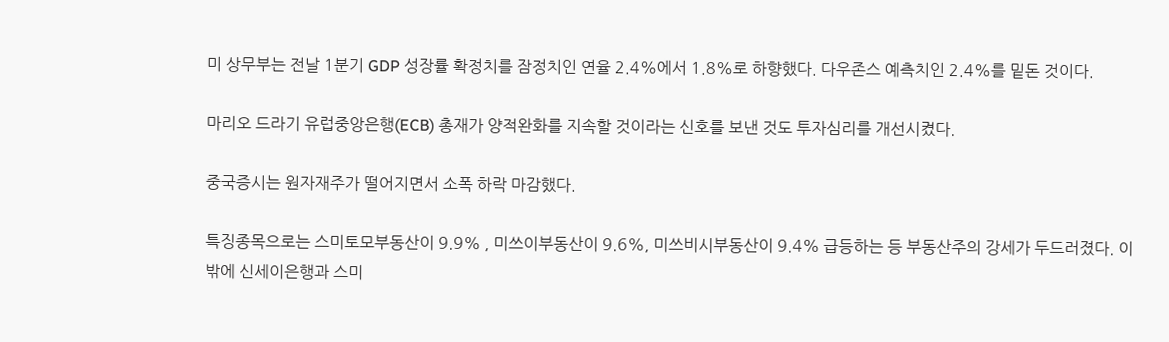미 상무부는 전날 1분기 GDP 성장률 확정치를 잠정치인 연율 2.4%에서 1.8%로 하향했다. 다우존스 예측치인 2.4%를 밑돈 것이다.

마리오 드라기 유럽중앙은행(ECB) 총재가 양적완화를 지속할 것이라는 신호를 보낸 것도 투자심리를 개선시켰다.

중국증시는 원자재주가 떨어지면서 소폭 하락 마감했다.

특징종목으로는 스미토모부동산이 9.9% , 미쓰이부동산이 9.6%, 미쓰비시부동산이 9.4% 급등하는 등 부동산주의 강세가 두드러졌다. 이밖에 신세이은행과 스미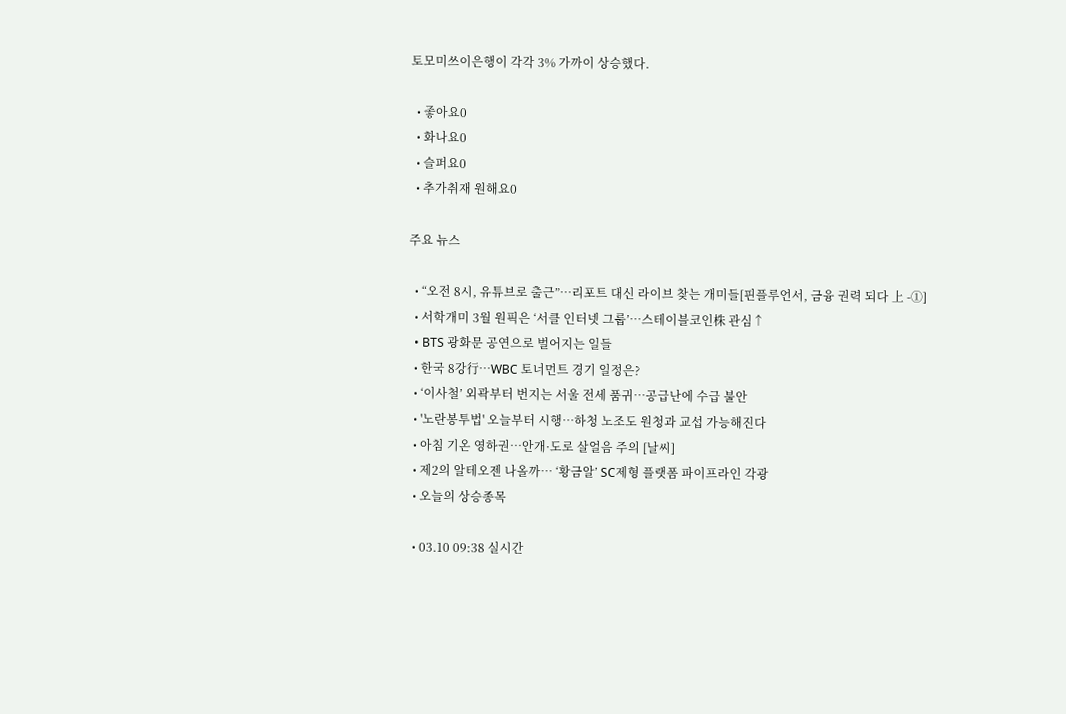토모미쓰이은행이 각각 3% 가까이 상승했다.

  • 좋아요0
  • 화나요0
  • 슬퍼요0
  • 추가취재 원해요0

주요 뉴스

  • “오전 8시, 유튜브로 출근”…리포트 대신 라이브 찾는 개미들[핀플루언서, 금융 권력 되다 上 -①]
  • 서학개미 3월 원픽은 ‘서클 인터넷 그룹’⋯스테이블코인株 관심↑
  • BTS 광화문 공연으로 벌어지는 일들
  • 한국 8강行…WBC 토너먼트 경기 일정은?
  • ‘이사철’ 외곽부터 번지는 서울 전세 품귀…공급난에 수급 불안
  • '노란봉투법' 오늘부터 시행⋯하청 노조도 원청과 교섭 가능해진다
  • 아침 기온 영하권…안개·도로 살얼음 주의 [날씨]
  • 제2의 알테오젠 나올까… ‘황금알’ SC제형 플랫폼 파이프라인 각광
  • 오늘의 상승종목

  • 03.10 09:38 실시간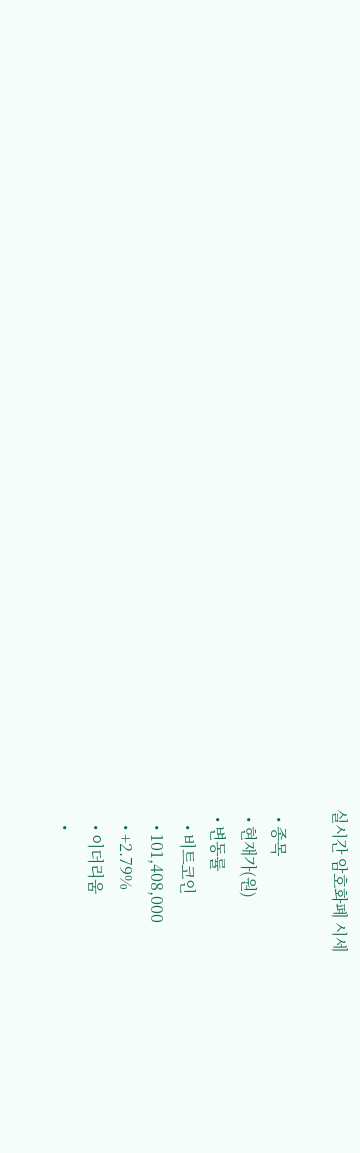실시간 암호화폐 시세

  • 종목
  • 현재가(원)
  • 변동률
    • 비트코인
    • 101,408,000
    • +2.79%
    • 이더리움
    •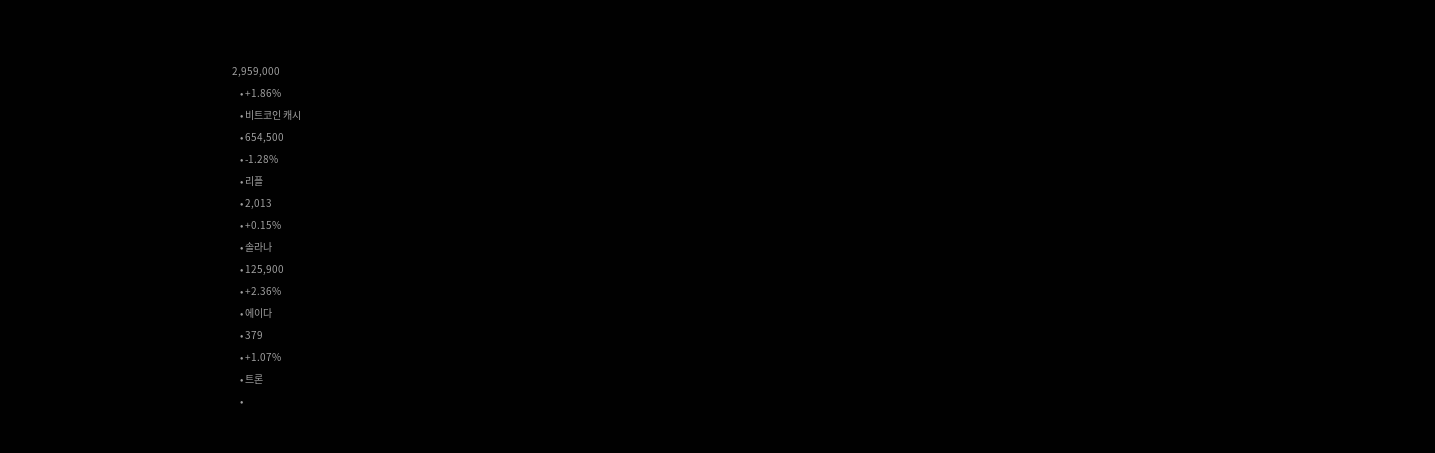2,959,000
    • +1.86%
    • 비트코인 캐시
    • 654,500
    • -1.28%
    • 리플
    • 2,013
    • +0.15%
    • 솔라나
    • 125,900
    • +2.36%
    • 에이다
    • 379
    • +1.07%
    • 트론
    •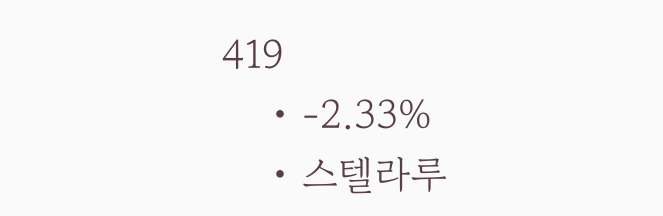419
    • -2.33%
    • 스텔라루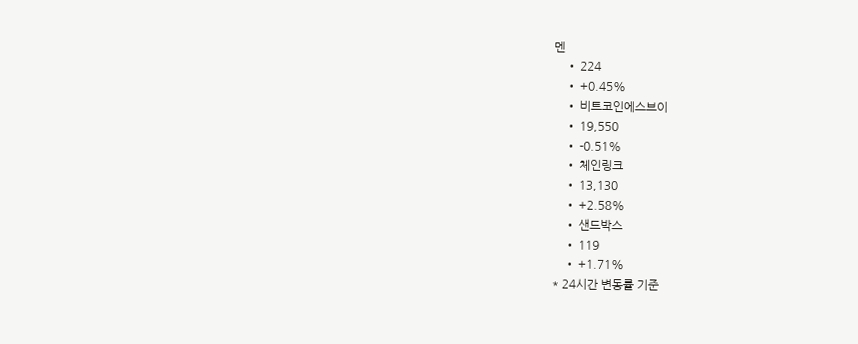멘
    • 224
    • +0.45%
    • 비트코인에스브이
    • 19,550
    • -0.51%
    • 체인링크
    • 13,130
    • +2.58%
    • 샌드박스
    • 119
    • +1.71%
* 24시간 변동률 기준